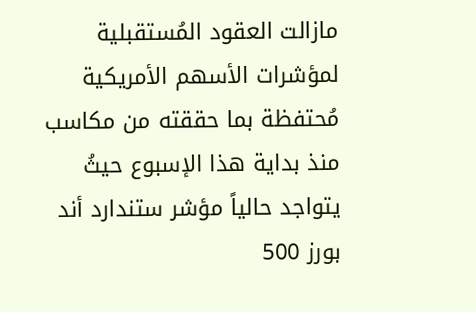مازالت العقود المُستقبلية لمؤشرات الأسهم الأمريكية مُحتفظة بما حققته من مكاسب منذ بداية هذا الإسبوع حيثُ يتواجد حالياً مؤشر ستندارد أند بورز 500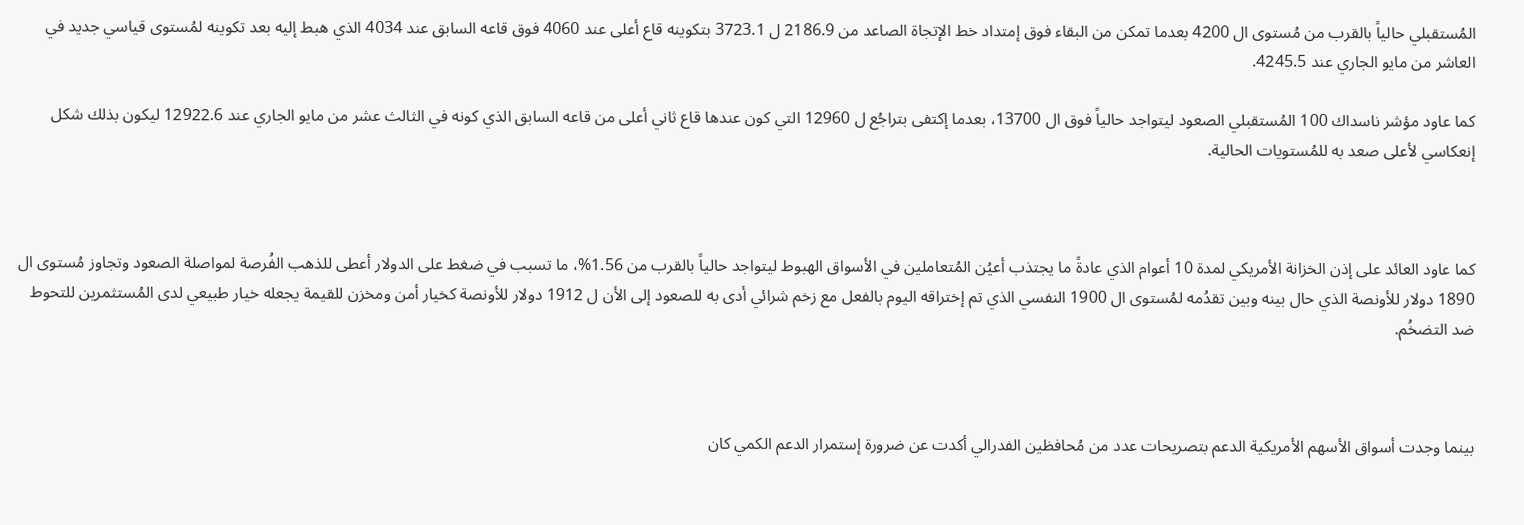المُستقبلي حالياً بالقرب من مُستوى ال 4200 بعدما تمكن من البقاء فوق إمتداد خط الإتجاة الصاعد من 2186.9 ل 3723.1 بتكوينه قاع أعلى عند 4060 فوق قاعه السابق عند 4034 الذي هبط إليه بعد تكوينه لمُستوى قياسي جديد في العاشر من مايو الجاري عند 4245.5.

كما عاود مؤشر ناسداك 100 المُستقبلي الصعود ليتواجد حالياً فوق ال 13700، بعدما إكتفى بتراجُع ل 12960 التي كون عندها قاع ثاني أعلى من قاعه السابق الذي كونه في الثالث عشر من مايو الجاري عند 12922.6 ليكون بذلك شكل إنعكاسي لأعلى صعد به للمُستويات الحالية.



كما عاود العائد على إذن الخزانة الأمريكي لمدة 10 أعوام الذي عادةً ما يجتذب أعيُن المُتعاملين في الأسواق الهبوط ليتواجد حالياً بالقرب من 1.56%، ما تسبب في ضغط على الدولار أعطى للذهب الفُرصة لمواصلة الصعود وتجاوز مُستوى ال 1890 دولار للأونصة الذي حال بينه وبين تقدُمه لمُستوى ال 1900 النفسي الذي تم إختراقه اليوم بالفعل مع زخم شرائي أدى به للصعود إلى الأن ل 1912 دولار للأونصة كخيار أمن ومخزن للقيمة يجعله خيار طبيعي لدى المُستثمرين للتحوط ضد التضخُم.



بينما وجدت أسواق الأسهم الأمريكية الدعم بتصريحات عدد من مُحافظين الفدرالي أكدت عن ضرورة إستمرار الدعم الكمي كان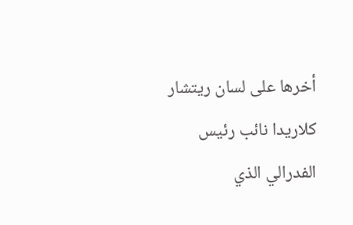أخرها على لسان ريتشار كلاريدا نائب رئيس الفدرالي الذي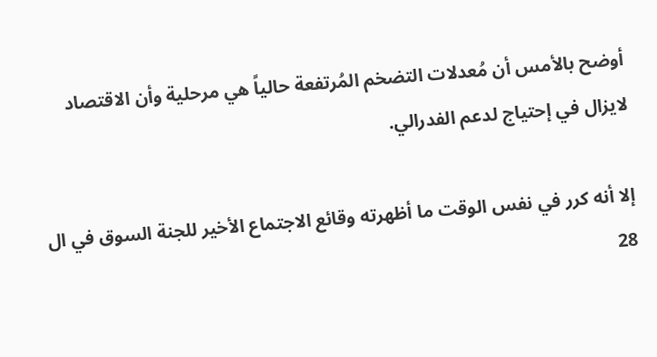أوضح بالأمس أن مُعدلات التضخم المُرتفعة حالياً هي مرحلية وأن الاقتصاد لايزال في إحتياج لدعم الفدرالي.

إلا أنه كرر في نفس الوقت ما أظهرته وقائع الاجتماع الأخير للجنة السوق في ال 28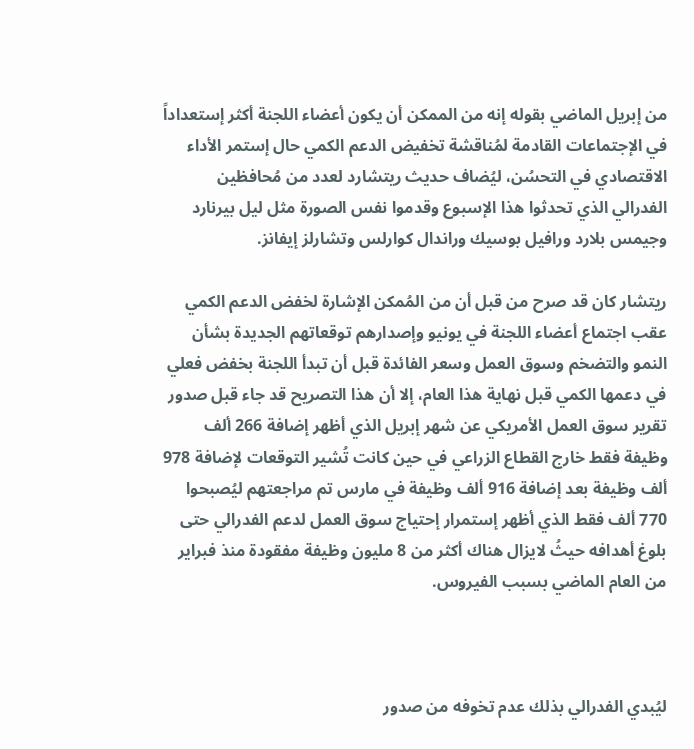من إبريل الماضي بقوله إنه من الممكن أن يكون أعضاء اللجنة أكثر إستعداداً في الإجتماعات القادمة لمُناقشة تخفيض الدعم الكمي حال إستمر الأداء الاقتصادي في التحسُن، ليُضاف حديث ريتشارد لعدد من مُحافظين الفدرالي الذي تحدثوا هذا الإسبوع وقدموا نفس الصورة مثل ليل بيرنارد وجيمس بلارد ورافيل بوسيك وراندال كوارلس وتشارلز إيفانز.

ريتشار كان قد صرح من قبل أن من المُمكن الإشارة لخفض الدعم الكمي عقب اجتماع أعضاء اللجنة في يونيو وإصدارهم توقعاتهم الجديدة بشأن النمو والتضخم وسوق العمل وسعر الفائدة قبل أن تبدأ اللجنة بخفض فعلي في دعمها الكمي قبل نهاية هذا العام، إلا أن هذا التصريح قد جاء قبل صدور تقرير سوق العمل الأمريكي عن شهر إبريل الذي أظهر إضافة 266 ألف وظيفة فقط خارج القطاع الزراعي في حين كانت تُشير التوقعات لإضافة 978 ألف وظيفة بعد إضافة 916 ألف وظيفة في مارس تم مراجعتهم ليُصبحوا 770 ألف فقط الذي أظهر إستمرار إحتياج سوق العمل لدعم الفدرالي حتى بلوغ أهدافه حيثُ لايزال هناك أكثر من 8 مليون وظيفة مفقودة منذ فبراير من العام الماضي بسبب الفيروس.



ليُبدي الفدرالي بذلك عدم تخوفه من صدور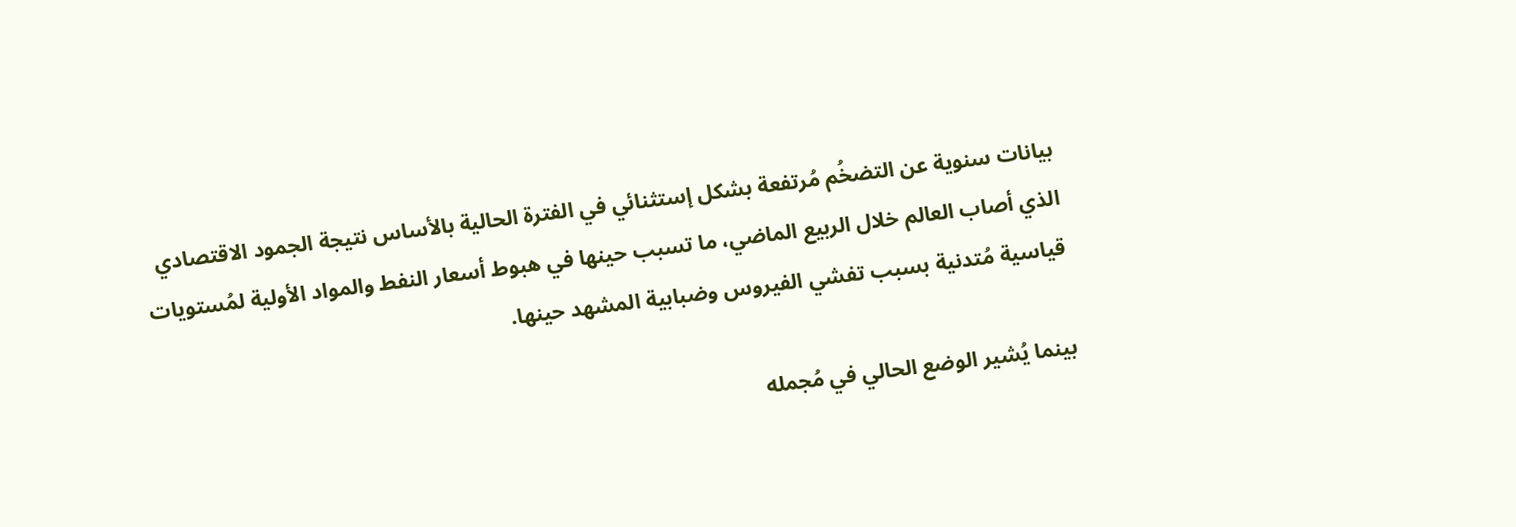بيانات سنوية عن التضخُم مُرتفعة بشكل إستثنائي في الفترة الحالية بالأساس نتيجة الجمود الاقتصادي الذي أصاب العالم خلال الربيع الماضي، ما تسبب حينها في هبوط أسعار النفط والمواد الأولية لمُستويات قياسية مُتدنية بسبب تفشي الفيروس وضبابية المشهد حينها.

بينما يُشير الوضع الحالي في مُجمله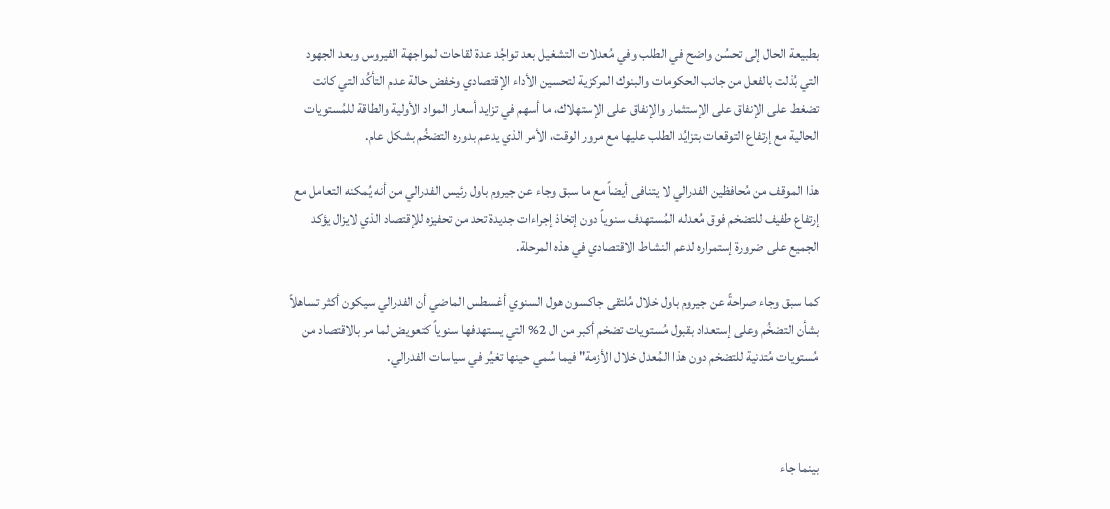بطبيعة الحال إلى تحسُن واضح في الطلب وفي مُعدلات التشغيل بعد تواجُد عدة لقاحات لمواجهة الفيروس وبعد الجهود التي بُذلت بالفعل من جانب الحكومات والبنوك المركزية لتحسين الأداء الإقتصادي وخفض حالة عدم التأكُد التي كانت تضغط على الإنفاق على الإستثمار والإنفاق على الإستهلاك، ما أسهم في تزايد أسعار المواد الأولية والطاقة للمُستويات الحالية مع إرتفاع التوقعات بتزايُد الطلب عليها مع مرور الوقت، الأمر الذي يدعم بدوره التضخُم بشكل عام.

هذا الموقف من مُحافظين الفدرالي لا يتنافى أيضاً مع ما سبق وجاء عن جيروم باول رئيس الفدرالي من أنه يُمكنه التعامل مع إرتفاع طفيف للتضخم فوق مُعدله المُستهدف سنوياً دون إتخاذ إجراءات جديدة تحد من تحفيزه للإقتصاد الذي لايزال يؤكد الجميع على ضرورة إستمراره لدعم النشاط الاقتصادي في هذه المرحلة.

كما سبق وجاء صراحةً عن جيروم باول خلال مُلتقى جاكسون هول السنوي أغسطس الماضي أن الفدرالي سيكون أكثر تساهلاً بشأن التضخُم وعلى إستعداد بقبول مُستويات تضخم أكبر من ال 2% التي يستهدفها سنوياً كتعويض لما مر بالاقتصاد من مُستويات مُتدنية للتضخم دون هذا المُعدل خلال الأزمة" فيما سُمي حينها تغيُر في سياسات الفدرالي.



بينما جاء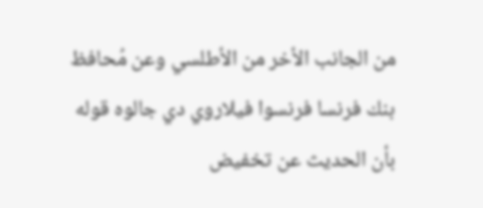من الجانب الأخر من الأطلسي وعن مُحافظ بنك فرنسا فرنسوا فيلاروي دي جالوه قوله بأن الحديث عن تخفيض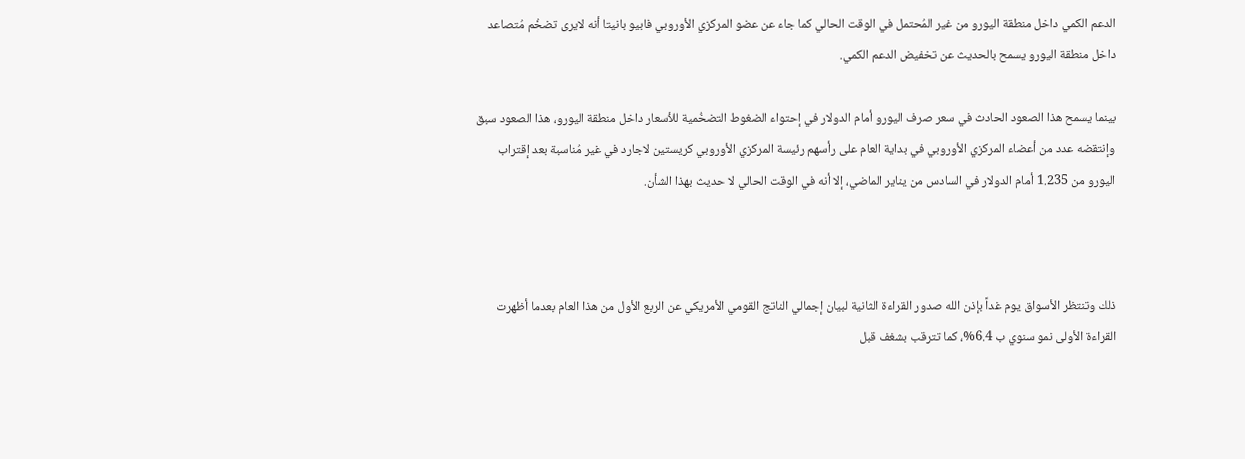الدعم الكمي داخل منطقة اليورو من غير المُحتمل في الوقت الحالي كما جاء عن عضو المركزي الأوروبي فابيو بانيتا أنه لايرى تضخُم مُتصاعد داخل منطقة اليورو يسمح بالحديث عن تخفيض الدعم الكمي.

بينما يسمح هذا الصعود الحادث في سعر صرف اليورو أمام الدولار في إحتواء الضغوط التضخُمية للأسعار داخل منطقة اليورو، هذا الصعود سبق وإنتقضه عدد من أعضاء المركزي الأوروبي في بداية العام على رأسهم رئيسة المركزي الأوروبي كريستين لاجارد في غير مُناسبة بعد إقتراب اليورو من 1.235 أمام الدولار في السادس من يناير الماضي، إلا أنه في الوقت الحالي لا حديث بهذا الشأن.



ذلك وتنتظر الأسواق يوم غداً بإذن الله صدور القراءة الثانية لبيان إجمالي الناتج القومي الأمريكي عن الربع الأول من هذا العام بعدما أظهرت القراءة الأولى نمو سنوي ب 6.4%، كما تترقب بشغف قبل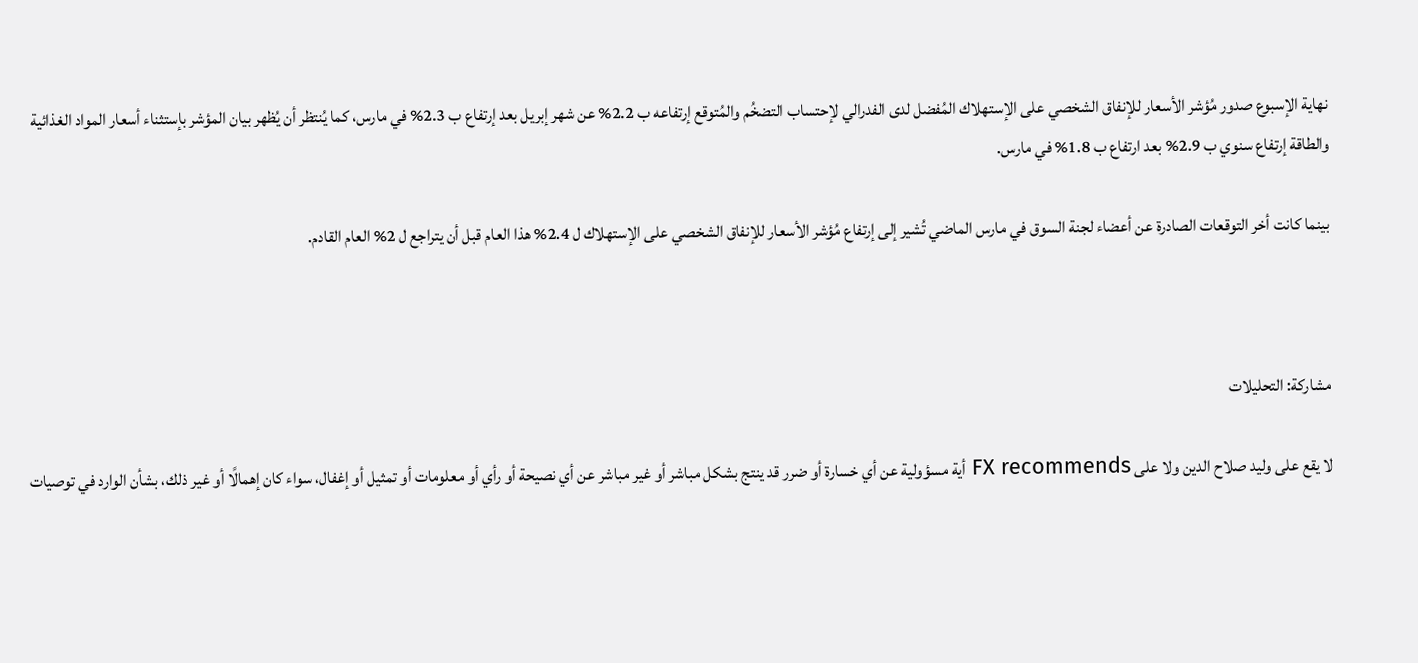نهاية الإسبوع صدور مُؤشر الأسعار للإنفاق الشخصي على الإستهلاك المُفضل لدى الفدرالي لإحتساب التضخُم والمُتوقع إرتفاعه ب 2.2% عن شهر إبريل بعد إرتفاع ب 2.3% في مارس، كما يُنتظر أن يُظهر بيان المؤشر بإستثناء أسعار المواد الغذائية والطاقة إرتفاع سنوي ب 2.9% بعد ارتفاع ب 1.8% في مارس.

بينما كانت أخر التوقعات الصادرة عن أعضاء لجنة السوق في مارس الماضي تُشير إلى إرتفاع مُؤشر الأسعار للإنفاق الشخصي على الإستهلاك ل 2.4% هذا العام قبل أن يتراجع ل 2% العام القادم.



مشاركة: التحليلات

لا يقع على وليد صلاح الدين ولا على FX recommends أية مسؤولية عن أي خسارة أو ضرر قد ينتج بشكل مباشر أو غير مباشر عن أي نصيحة أو رأي أو معلومات أو تمثيل أو إغفال، سواء كان إهمالًا أو غير ذلك، بشأن الوارد في توصيات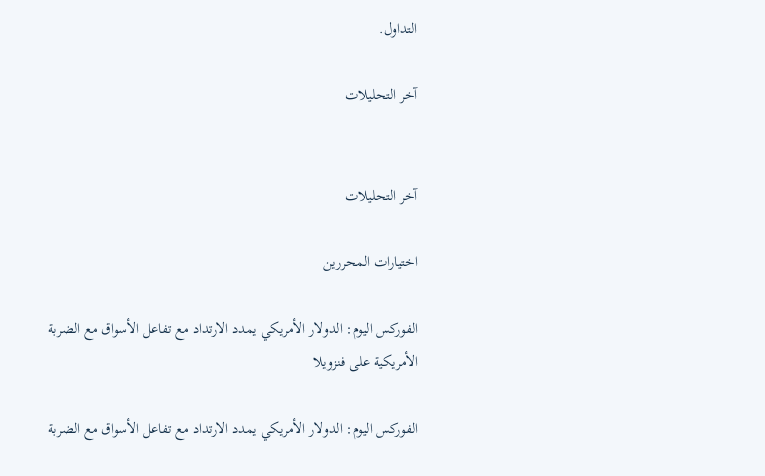التداول.

آخر التحليلات


آخر التحليلات

اختيارات المحررين

الفوركس اليوم: الدولار الأمريكي يمدد الارتداد مع تفاعل الأسواق مع الضربة الأمريكية على فنزويلا

الفوركس اليوم: الدولار الأمريكي يمدد الارتداد مع تفاعل الأسواق مع الضربة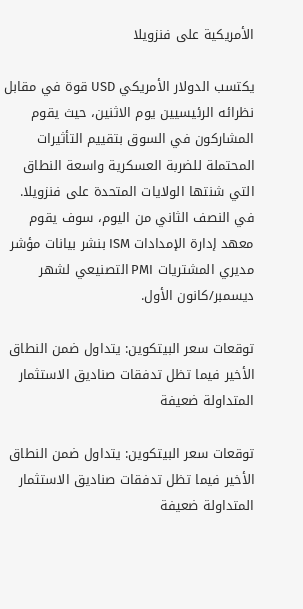الأمريكية على فنزويلا

يكتسب الدولار الأمريكي USD قوة في مقابل نظرائه الرئيسيين يوم الاثنين، حيث يقوم المشاركون في السوق بتقييم التأثيرات المحتملة للضربة العسكرية واسعة النطاق التي شنتها الولايات المتحدة على فنزويلا. في النصف الثاني من اليوم، سوف يقوم معهد إدارة الإمدادات ISM بنشر بيانات مؤشر مديري المشتريات PMI التصنيعي لشهر ديسمبر/كانون الأول.

توقعات سعر البيتكوين: يتداول ضمن النطاق الأخير فيما تظل تدفقات صناديق الاستثمار المتداولة ضعيفة

توقعات سعر البيتكوين: يتداول ضمن النطاق الأخير فيما تظل تدفقات صناديق الاستثمار المتداولة ضعيفة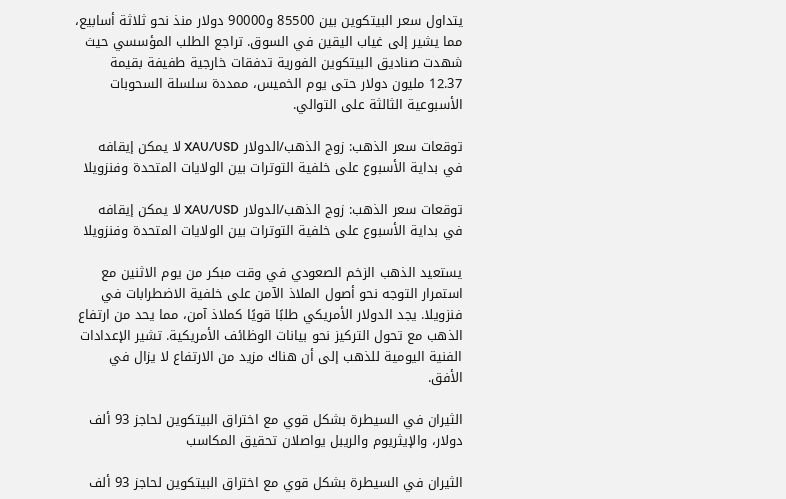يتداول سعر البيتكوين بين 85500 و90000 دولار منذ نحو ثلاثة أسابيع، مما يشير إلى غياب اليقين في السوق. تراجع الطلب المؤسسي حيث شهدت صناديق البيتكوين الفورية تدفقات خارجية طفيفة بقيمة 12.37 مليون دولار حتى يوم الخميس، ممددة سلسلة السحوبات الأسبوعية الثالثة على التوالي.

توقعات سعر الذهب: زوج الذهب/الدولار XAU/USD لا يمكن إيقافه في بداية الأسبوع على خلفية التوترات بين الولايات المتحدة وفنزويلا

توقعات سعر الذهب: زوج الذهب/الدولار XAU/USD لا يمكن إيقافه في بداية الأسبوع على خلفية التوترات بين الولايات المتحدة وفنزويلا

يستعيد الذهب الزخم الصعودي في وقت مبكر من يوم الاثنين مع استمرار التوجه نحو أصول الملاذ الآمن على خلفية الاضطرابات في فنزويلا. يجد الدولار الأمريكي طلبًا قويًا كملاذ آمن، مما يحد من ارتفاع الذهب مع تحول التركيز نحو بيانات الوظائف الأمريكية. تشير الإعدادات الفنية اليومية للذهب إلى أن هناك مزيد من الارتفاع لا يزال في الأفق.

الثيران في السيطرة بشكل قوي مع اختراق البيتكوين لحاجز 93 ألف دولار، والإيثريوم والريبل يواصلان تحقيق المكاسب

الثيران في السيطرة بشكل قوي مع اختراق البيتكوين لحاجز 93 ألف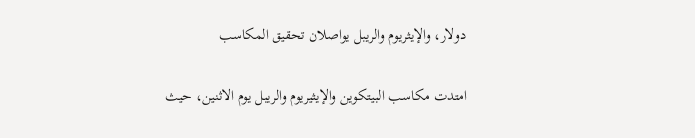دولار، والإيثريوم والريبل يواصلان تحقيق المكاسب

امتدت مكاسب البيتكوين والإيثيريوم والريبل يوم الاثنين، حيث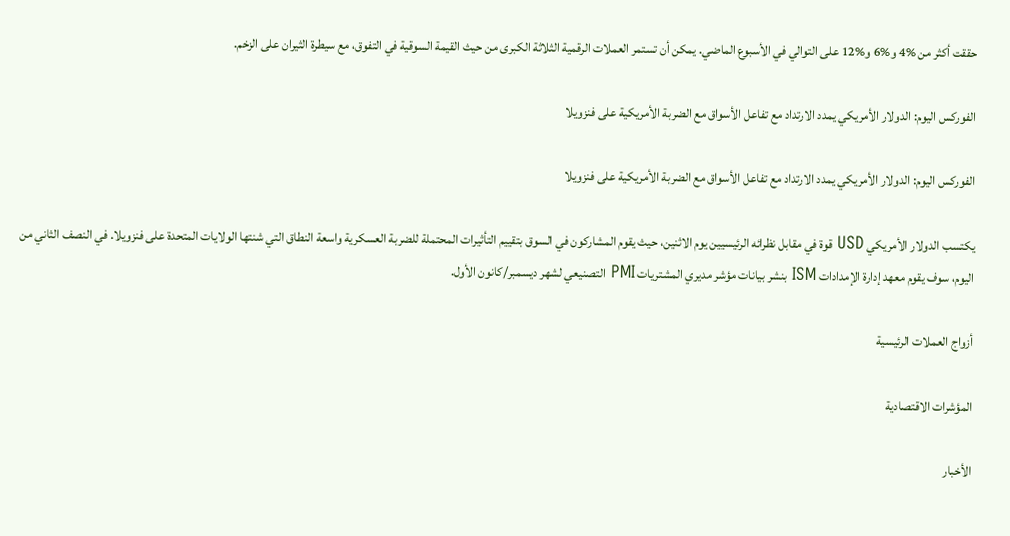حققت أكثر من %4 و%6 و%12 على التوالي في الأسبوع الماضي. يمكن أن تستمر العملات الرقمية الثلاثة الكبرى من حيث القيمة السوقية في التفوق، مع سيطرة الثيران على الزخم.

الفوركس اليوم: الدولار الأمريكي يمدد الارتداد مع تفاعل الأسواق مع الضربة الأمريكية على فنزويلا

الفوركس اليوم: الدولار الأمريكي يمدد الارتداد مع تفاعل الأسواق مع الضربة الأمريكية على فنزويلا

يكتسب الدولار الأمريكي USD قوة في مقابل نظرائه الرئيسيين يوم الاثنين، حيث يقوم المشاركون في السوق بتقييم التأثيرات المحتملة للضربة العسكرية واسعة النطاق التي شنتها الولايات المتحدة على فنزويلا. في النصف الثاني من اليوم، سوف يقوم معهد إدارة الإمدادات ISM بنشر بيانات مؤشر مديري المشتريات PMI التصنيعي لشهر ديسمبر/كانون الأول.

أزواج العملات الرئيسية

المؤشرات الاقتصادية

الأخبار